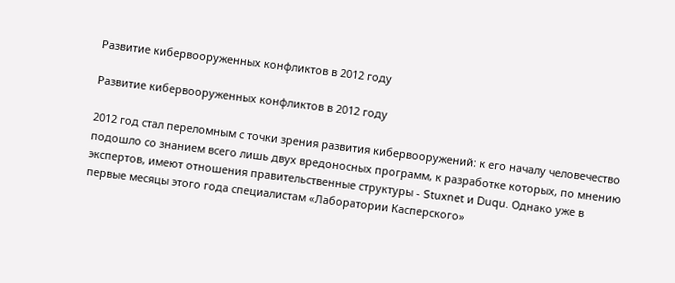Развитие кибервооруженных конфликтов в 2012 году

Развитие кибервооруженных конфликтов в 2012 году

2012 год стал переломным с точки зрения развития кибервооружений: к его началу человечество подошло со знанием всего лишь двух вредоносных программ, к разработке которых, по мнению экспертов, имеют отношения правительственные структуры - Stuxnet и Duqu. Однако уже в первые месяцы этого года специалистам «Лаборатории Касперского»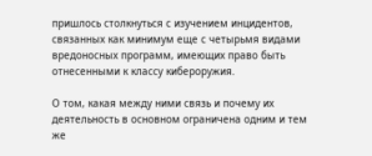пришлось столкнуться с изучением инцидентов, связанных как минимум еще с четырьмя видами вредоносных программ, имеющих право быть отнесенными к классу кибероружия.

О том, какая между ними связь и почему их деятельность в основном ограничена одним и тем же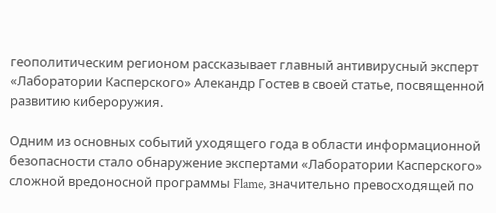геополитическим регионом рассказывает главный антивирусный эксперт «Лаборатории Касперского» Алекандр Гостев в своей статье, посвященной развитию кибероружия.

Одним из основных событий уходящего года в области информационной безопасности стало обнаружение экспертами «Лаборатории Касперского» сложной вредоносной программы Flame, значительно превосходящей по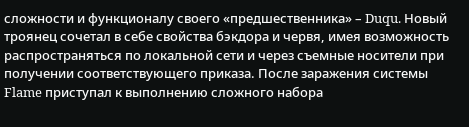сложности и функционалу своего «предшественника» – Duqu. Новый троянец сочетал в себе свойства бэкдора и червя, имея возможность распространяться по локальной сети и через съемные носители при получении соответствующего приказа. После заражения системы Flame приступал к выполнению сложного набора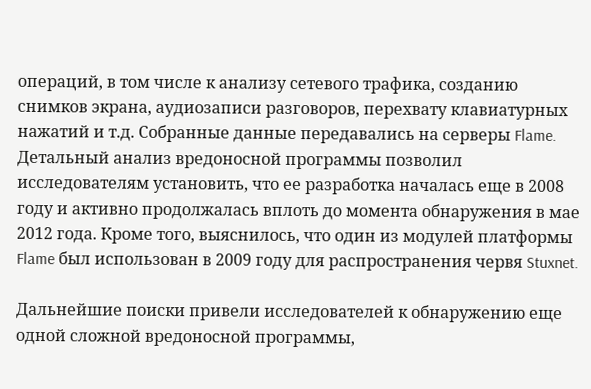операций, в том числе к анализу сетевого трафика, созданию снимков экрана, аудиозаписи разговоров, перехвату клавиатурных нажатий и т.д. Собранные данные передавались на серверы Flame. Детальный анализ вредоносной программы позволил исследователям установить, что ее разработка началась еще в 2008 году и активно продолжалась вплоть до момента обнаружения в мае 2012 года. Кроме того, выяснилось, что один из модулей платформы Flame был использован в 2009 году для распространения червя Stuxnet.

Дальнейшие поиски привели исследователей к обнаружению еще одной сложной вредоносной программы,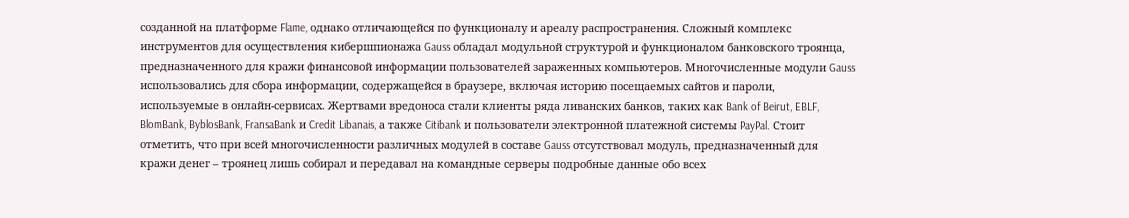созданной на платформе Flame, однако отличающейся по функционалу и ареалу распространения. Сложный комплекс инструментов для осуществления кибершпионажа Gauss обладал модульной структурой и функционалом банковского троянца, предназначенного для кражи финансовой информации пользователей зараженных компьютеров. Многочисленные модули Gauss использовались для сбора информации, содержащейся в браузере, включая историю посещаемых сайтов и пароли, используемые в онлайн-сервисах. Жертвами вредоноса стали клиенты ряда ливанских банков, таких как Bank of Beirut, EBLF, BlomBank, ByblosBank, FransaBank и Credit Libanais, а также Citibank и пользователи электронной платежной системы PayPal. Стоит отметить, что при всей многочисленности различных модулей в составе Gauss отсутствовал модуль, предназначенный для кражи денег – троянец лишь собирал и передавал на командные серверы подробные данные обо всех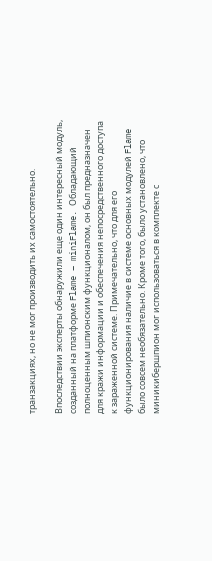транзакциях, но не мог производить их самостоятельно.

Впоследствии эксперты обнаружили еще один интересный модуль, созданный на платформе Flame – miniFlame. Обладающий полноценным шпионским функционалом, он был предназначен для кражи информации и обеспечения непосредственного доступа к зараженной системе. Примечательно, что для его функционирования наличие в системе основных модулей Flame было совсем необязательно. Кроме того, было установлено, что миникибершпион мог использоваться в комплекте с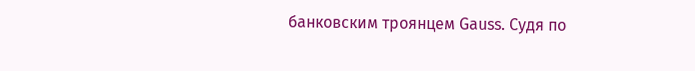банковским троянцем Gauss. Судя по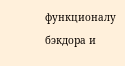функционалу бэкдора и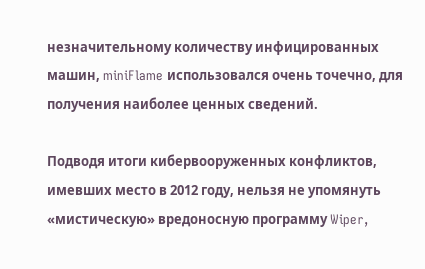незначительному количеству инфицированных машин, miniFlame использовался очень точечно, для получения наиболее ценных сведений.

Подводя итоги кибервооруженных конфликтов, имевших место в 2012 году, нельзя не упомянуть «мистическую» вредоносную программу Wiper,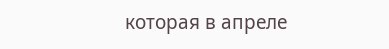которая в апреле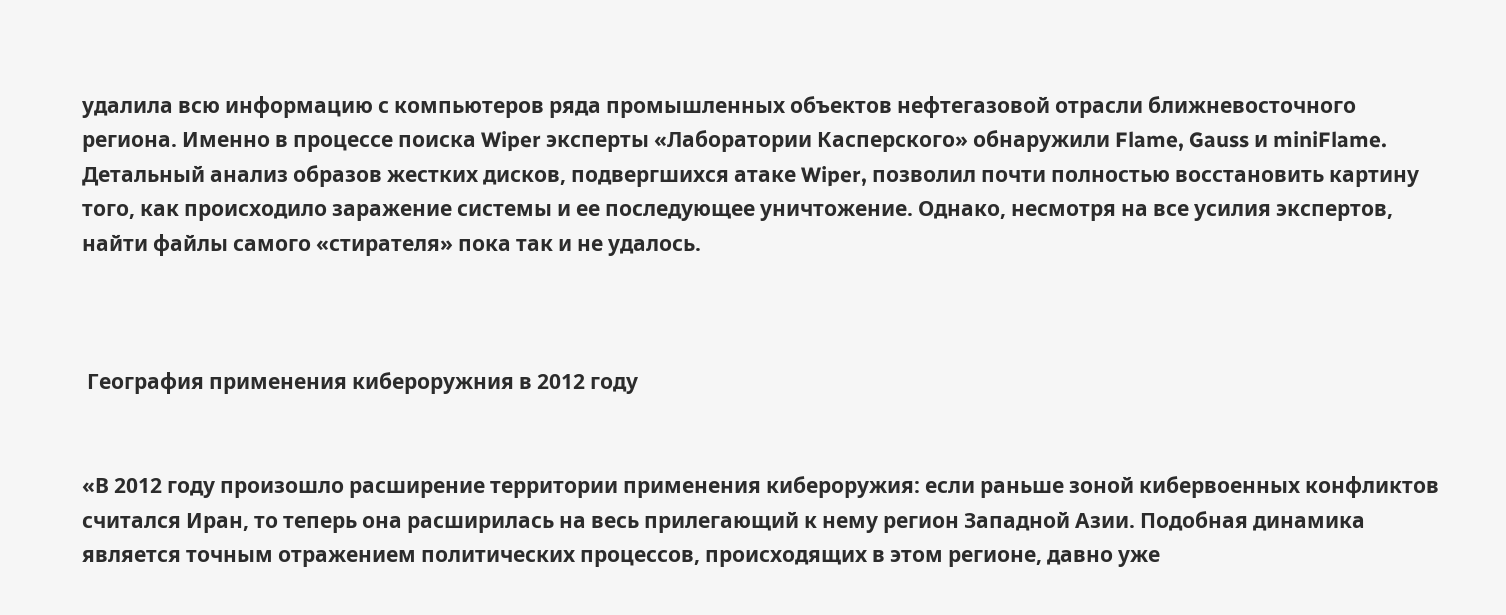удалила всю информацию с компьютеров ряда промышленных объектов нефтегазовой отрасли ближневосточного региона. Именно в процессе поиска Wiper эксперты «Лаборатории Касперского» обнаружили Flame, Gauss и miniFlame. Детальный анализ образов жестких дисков, подвергшихся атаке Wiper, позволил почти полностью восстановить картину того, как происходило заражение системы и ее последующее уничтожение. Однако, несмотря на все усилия экспертов, найти файлы самого «стирателя» пока так и не удалось.



 География применения кибероружния в 2012 году


«В 2012 году произошло расширение территории применения кибероружия: если раньше зоной кибервоенных конфликтов считался Иран, то теперь она расширилась на весь прилегающий к нему регион Западной Азии. Подобная динамика является точным отражением политических процессов, происходящих в этом регионе, давно уже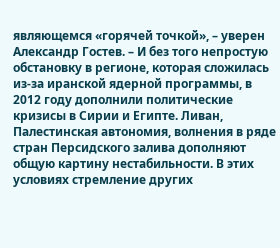являющемся «горячей точкой», – уверен Александр Гостев. – И без того непростую обстановку в регионе, которая сложилась из-за иранской ядерной программы, в 2012 году дополнили политические кризисы в Сирии и Египте. Ливан, Палестинская автономия, волнения в ряде стран Персидского залива дополняют общую картину нестабильности. В этих условиях стремление других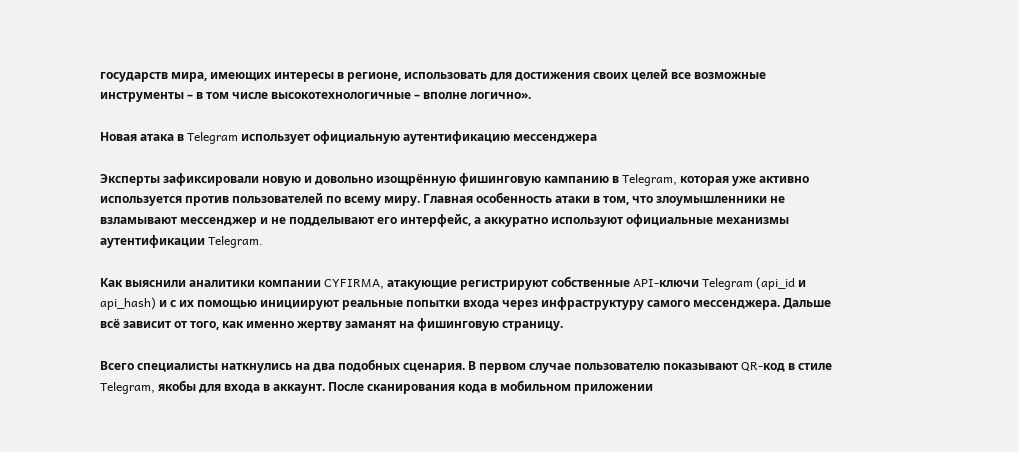государств мира, имеющих интересы в регионе, использовать для достижения своих целей все возможные инструменты – в том числе высокотехнологичные – вполне логично».

Новая атака в Telegram использует официальную аутентификацию мессенджера

Эксперты зафиксировали новую и довольно изощрённую фишинговую кампанию в Telegram, которая уже активно используется против пользователей по всему миру. Главная особенность атаки в том, что злоумышленники не взламывают мессенджер и не подделывают его интерфейс, а аккуратно используют официальные механизмы аутентификации Telegram.

Как выяснили аналитики компании CYFIRMA, атакующие регистрируют собственные API-ключи Telegram (api_id и api_hash) и с их помощью инициируют реальные попытки входа через инфраструктуру самого мессенджера. Дальше всё зависит от того, как именно жертву заманят на фишинговую страницу.

Всего специалисты наткнулись на два подобных сценария. В первом случае пользователю показывают QR-код в стиле Telegram, якобы для входа в аккаунт. После сканирования кода в мобильном приложении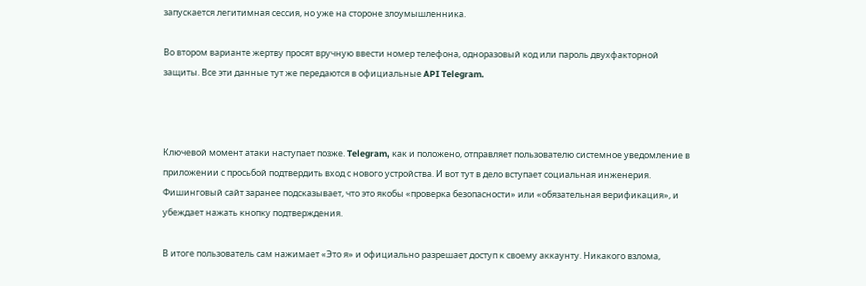запускается легитимная сессия, но уже на стороне злоумышленника.

Во втором варианте жертву просят вручную ввести номер телефона, одноразовый код или пароль двухфакторной защиты. Все эти данные тут же передаются в официальные API Telegram.



Ключевой момент атаки наступает позже. Telegram, как и положено, отправляет пользователю системное уведомление в приложении с просьбой подтвердить вход с нового устройства. И вот тут в дело вступает социальная инженерия. Фишинговый сайт заранее подсказывает, что это якобы «проверка безопасности» или «обязательная верификация», и убеждает нажать кнопку подтверждения.

В итоге пользователь сам нажимает «Это я» и официально разрешает доступ к своему аккаунту. Никакого взлома,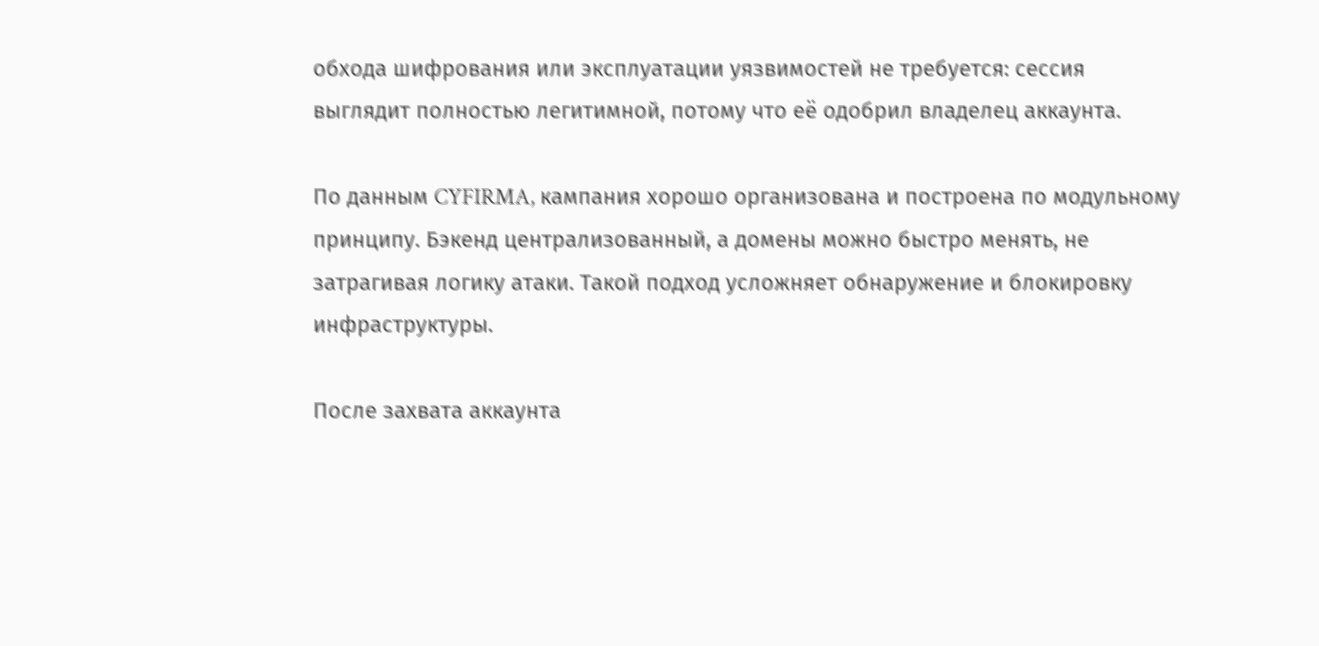обхода шифрования или эксплуатации уязвимостей не требуется: сессия выглядит полностью легитимной, потому что её одобрил владелец аккаунта.

По данным CYFIRMA, кампания хорошо организована и построена по модульному принципу. Бэкенд централизованный, а домены можно быстро менять, не затрагивая логику атаки. Такой подход усложняет обнаружение и блокировку инфраструктуры.

После захвата аккаунта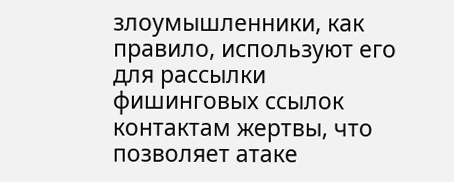злоумышленники, как правило, используют его для рассылки фишинговых ссылок контактам жертвы, что позволяет атаке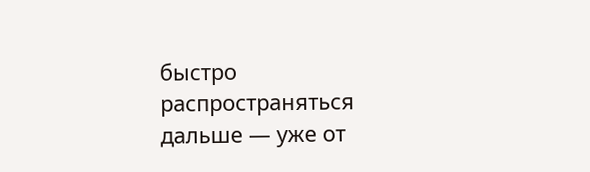быстро распространяться дальше — уже от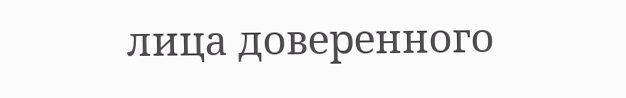лица доверенного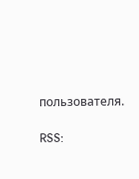пользователя.

RSS: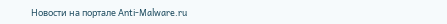Новости на портале Anti-Malware.ru